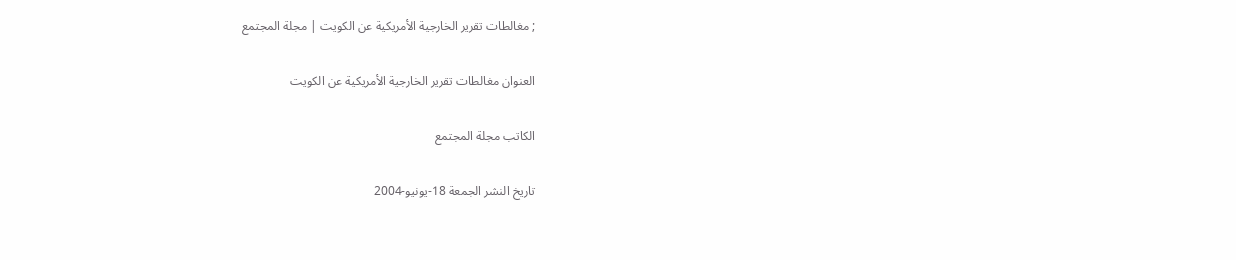; مغالطات تقرير الخارجية الأمريكية عن الكويت | مجلة المجتمع

العنوان مغالطات تقرير الخارجية الأمريكية عن الكويت

الكاتب مجلة المجتمع

تاريخ النشر الجمعة 18-يونيو-2004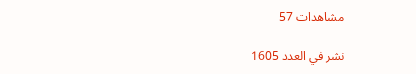مشاهدات 57

نشر في العدد 1605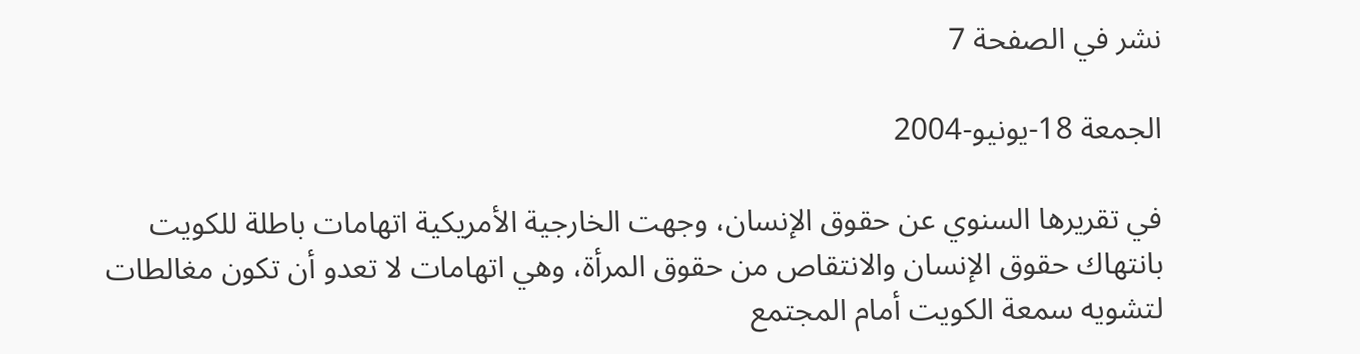نشر في الصفحة 7

الجمعة 18-يونيو-2004

في تقريرها السنوي عن حقوق الإنسان، وجهت الخارجية الأمريكية اتهامات باطلة للكويت بانتهاك حقوق الإنسان والانتقاص من حقوق المرأة، وهي اتهامات لا تعدو أن تكون مغالطات لتشويه سمعة الكويت أمام المجتمع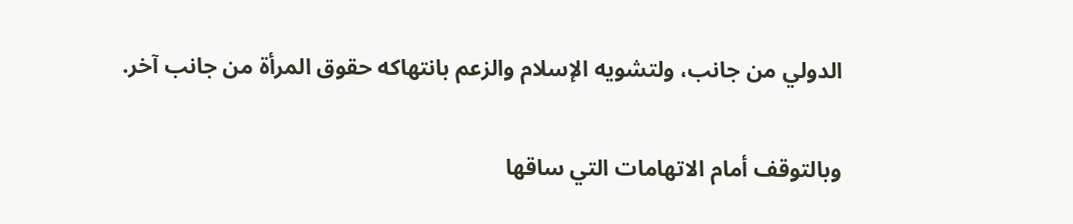الدولي من جانب، ولتشويه الإسلام والزعم بانتهاكه حقوق المرأة من جانب آخر.

وبالتوقف أمام الاتهامات التي ساقها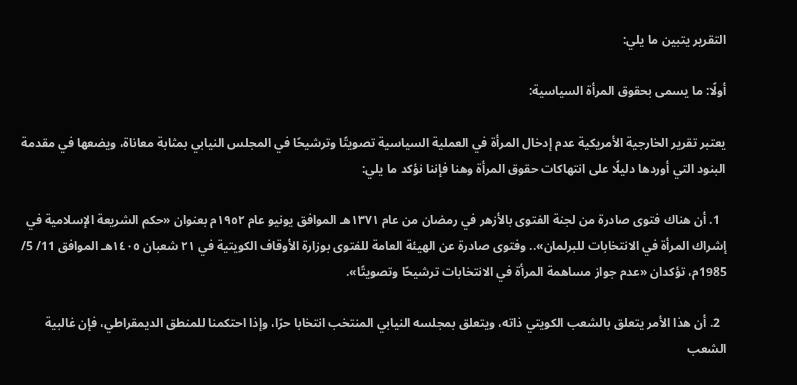التقرير يتبين ما يلي:

أولًا: ما يسمى بحقوق المرأة السياسية:

يعتبر تقرير الخارجية الأمريكية عدم إدخال المرأة في العملية السياسية تصويتًا وترشيحًا في المجلس النيابي بمثابة معاناة، ويضعها في مقدمة البنود التي أوردها دليلًا على انتهاكات حقوق المرأة وهنا فإننا نؤكد ما يلي:

  1. أن هناك فتوى صادرة من لجنة الفتوى بالأزهر في رمضان من عام ١٣٧١هـ الموافق يونيو عام ١٩٥٢م بعنوان «حكم الشريعة الإسلامية في إشراك المرأة في الانتخابات للبرلمان».. وفتوى صادرة عن الهيئة العامة للفتوى بوزارة الأوقاف الكويتية في ۲۱ شعبان ١٤٠٥هـ الموافق 11/ 5/ 1985م، تؤكدان «عدم جواز مساهمة المرأة في الانتخابات ترشيحًا وتصويتًا».

  2. أن هذا الأمر يتعلق بالشعب الكويتي ذاته، ويتعلق بمجلسه النيابي المنتخب انتخابا حرًا، وإذا احتكمنا للمنطق الديمقراطي، فإن غالبية الشعب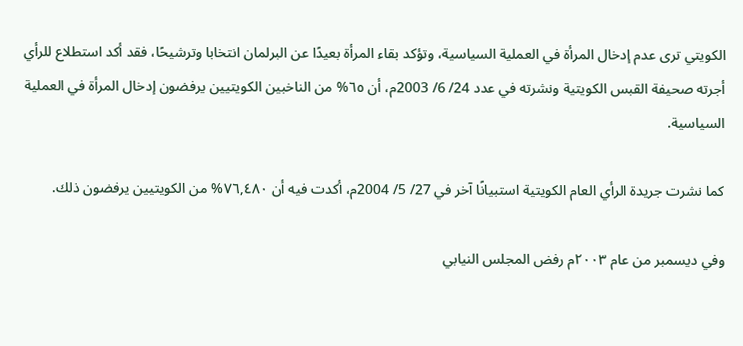الكويتي ترى عدم إدخال المرأة في العملية السياسية، وتؤكد بقاء المرأة بعيدًا عن البرلمان انتخابا وترشيحًا، فقد أكد استطلاع للرأي أجرته صحيفة القبس الكويتية ونشرته في عدد 24/ 6/ 2003م، أن ٦٥% من الناخبين الكويتيين يرفضون إدخال المرأة في العملية السياسية.

كما نشرت جريدة الرأي العام الكويتية استبيانًا آخر في 27/ 5/ 2004م، أكدت فيه أن ٧٦,٤٨٠% من الكويتيين يرفضون ذلك.

وفي ديسمبر من عام ٢٠٠٣م رفض المجلس النيابي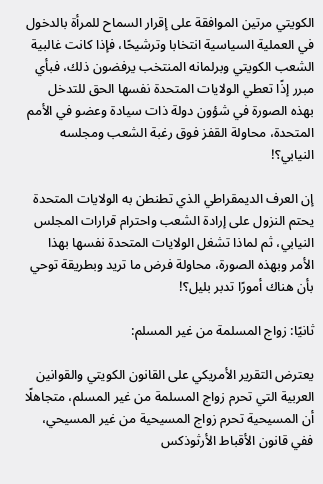الكويتي مرتين الموافقة على إقرار السماح للمرأة بالدخول في العملية السياسية انتخابا وترشيحًا، فإذا كانت غالبية الشعب الكويتي وبرلمانه المنتخب يرفضون ذلك، فبأي مبرر إذًا تعطي الولايات المتحدة نفسها الحق للتدخل بهذه الصورة في شؤون دولة ذات سيادة وعضو في الأمم المتحدة، محاولة القفز فوق رغبة الشعب ومجلسه النيابي؟!

إن العرف الديمقراطي الذي تطنطن به الولايات المتحدة يحتم النزول على إرادة الشعب واحترام قرارات المجلس النيابي، ثم لماذا تشغل الولايات المتحدة نفسها بهذا الأمر وبهذه الصورة، محاولة فرض ما تريد وبطريقة توحي بأن هناك أمورًا تدبر بليل؟!

ثانيًا: زواج المسلمة من غير المسلم:

يعترض التقرير الأمريكي على القانون الكويتي والقوانين العربية التي تحرم زواج المسلمة من غير المسلم، متجاهلًا أن المسيحية تحرم زواج المسيحية من غير المسيحي، ففي قانون الأقباط الأرثوذكس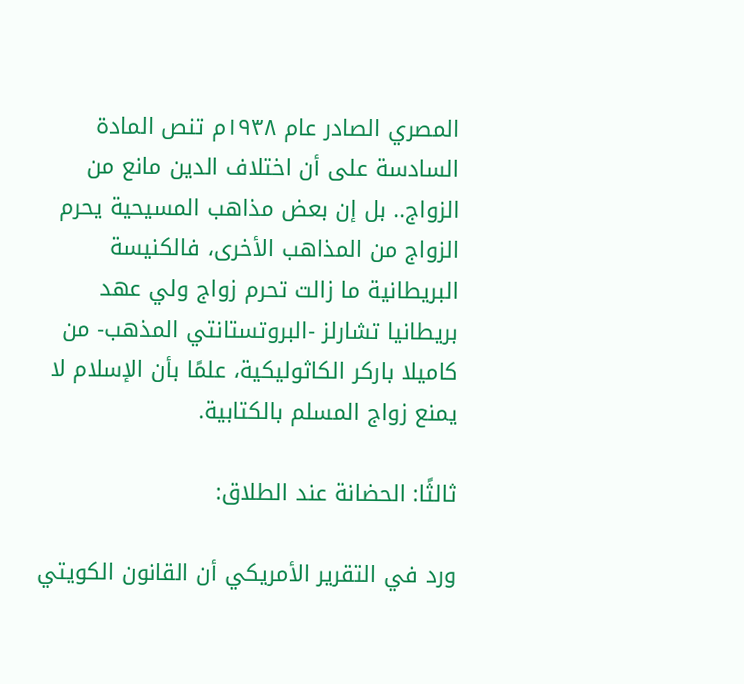المصري الصادر عام ۱۹٣٨م تنص المادة السادسة على أن اختلاف الدين مانع من الزواج.. بل إن بعض مذاهب المسيحية يحرم الزواج من المذاهب الأخرى، فالكنيسة البريطانية ما زالت تحرم زواج ولي عهد بريطانيا تشارلز -البروتستانتي المذهب- من كاميلا باركر الكاثوليكية، علمًا بأن الإسلام لا يمنع زواج المسلم بالكتابية.

ثالثًا: الحضانة عند الطلاق:

ورد في التقرير الأمريكي أن القانون الكويتي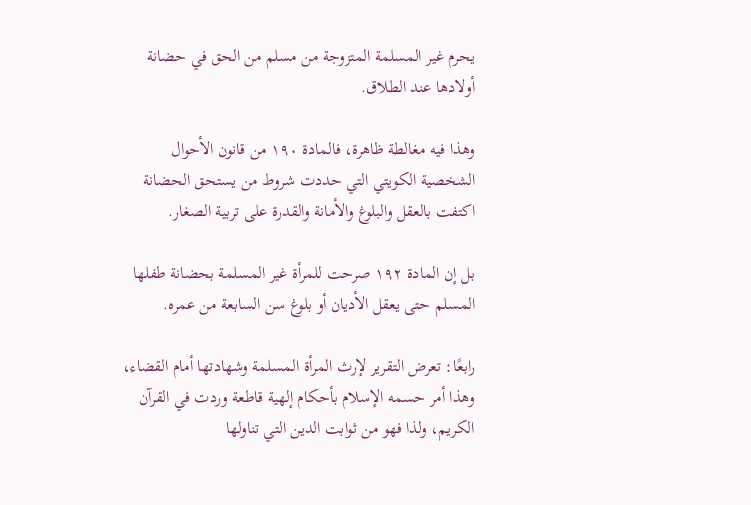يحرم غير المسلمة المتزوجة من مسلم من الحق في حضانة أولادها عند الطلاق.

وهذا فيه مغالطة ظاهرة، فالمادة ۱۹۰ من قانون الأحوال الشخصية الكويتي التي حددت شروط من يستحق الحضانة اكتفت بالعقل والبلوغ والأمانة والقدرة على تربية الصغار.

بل إن المادة ۱۹۲ صرحت للمرأة غير المسلمة بحضانة طفلها المسلم حتى يعقل الأديان أو بلوغ سن السابعة من عمره.

رابعًا: تعرض التقرير لإرث المرأة المسلمة وشهادتها أمام القضاء، وهذا أمر حسمه الإسلام بأحكام إلهية قاطعة وردت في القرآن الكريم، ولذا فهو من ثوابت الدين التي تناولها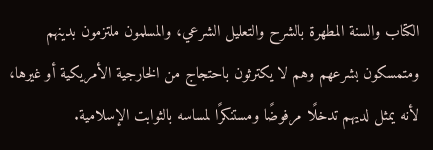الكتاب والسنة المطهرة بالشرح والتعليل الشرعي، والمسلمون ملتزمون بدينهم ومتمسكون بشرعهم وهم لا يكترثون باحتجاج من الخارجية الأمريكية أو غيرها، لأنه يمثل لديهم تدخلًا مرفوضًا ومستنكرًا لمساسه بالثوابت الإسلامية.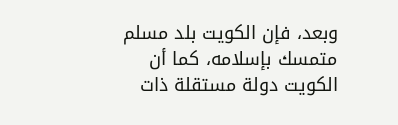وبعد، فإن الكويت بلد مسلم متمسك بإسلامه، كما أن الكويت دولة مستقلة ذات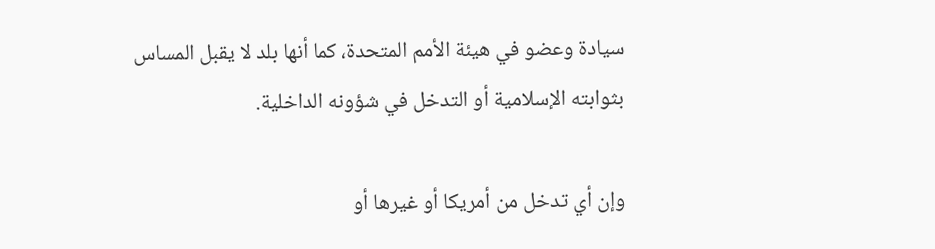سيادة وعضو في هيئة الأمم المتحدة، كما أنها بلد لا يقبل المساس بثوابته الإسلامية أو التدخل في شؤونه الداخلية.

وإن أي تدخل من أمريكا أو غيرها أو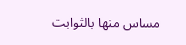مساس منها بالثوابت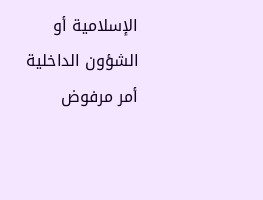الإسلامية أو الشؤون الداخلية أمر مرفوض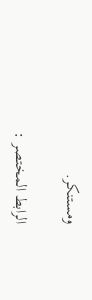ومستنكر.

الرابط المختصر :